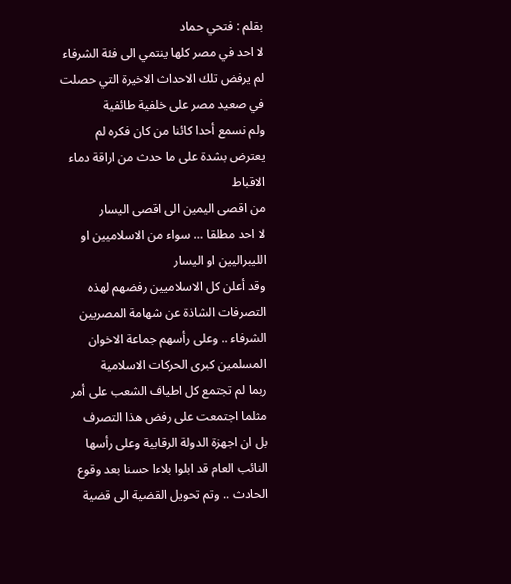بقلم : فتحي حماد
لا احد في مصر كلها ينتمي الى فئة الشرفاء لم يرفض تلك الاحداث الاخيرة التي حصلت في صعيد مصر على خلفية طائفية
ولم نسمع أحدا كائنا من كان فكره لم يعترض بشدة على ما حدث من اراقة دماء الاقباط
من اقصى اليمين الى اقصى اليسار
لا احد مطلقا … سواء من الاسلاميين او الليبراليين او اليسار
وقد أعلن كل الاسلاميين رفضهم لهذه التصرفات الشاذة عن شهامة المصريين الشرفاء .. وعلى رأسهم جماعة الاخوان المسلمين كبرى الحركات الاسلامية
ربما لم تجتمع كل اطياف الشعب على أمر مثلما اجتمعت على رفض هذا التصرف
بل ان اجهزة الدولة الرقابية وعلى رأسها النائب العام قد ابلوا بلاءا حسنا بعد وقوع الحادث .. وتم تحويل القضية الى قضية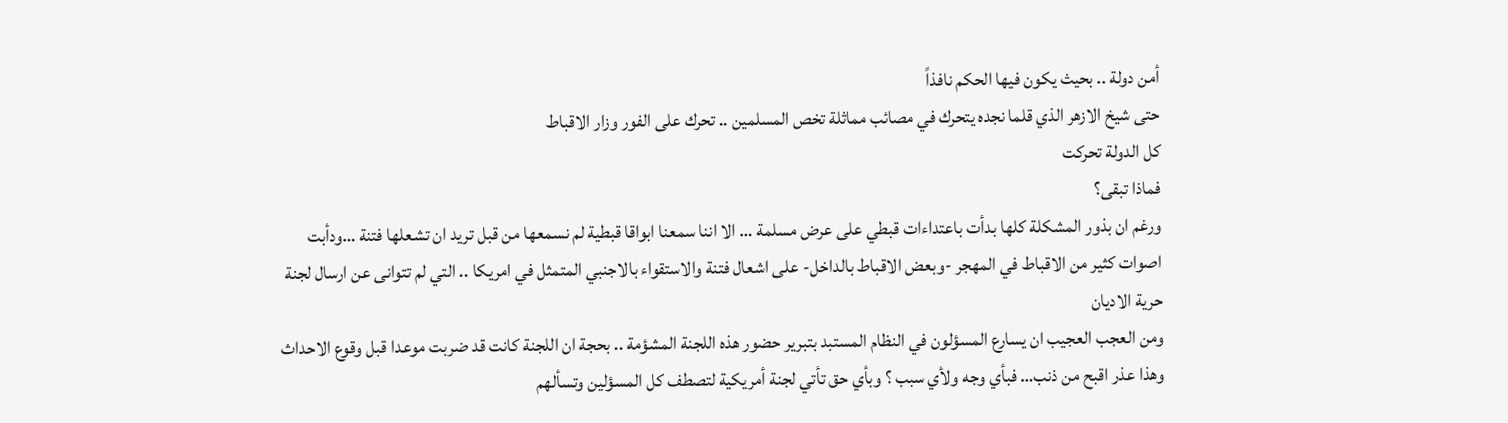أمن دولة .. بحيث يكون فيها الحكم نافذاً
حتى شيخ الازهر الذي قلما نجده يتحرك في مصائب مماثلة تخص المسلمين .. تحرك على الفور وزار الاقباط
كل الدولة تحركت
فماذا تبقى؟
ورغم ان بذور المشكلة كلها بدأت باعتداءات قبطي على عرض مسلمة … الا اننا سمعنا ابواقا قبطية لم نسمعها من قبل تريد ان تشعلها فتنة …ودأبت اصوات كثير من الاقباط في المهجر -وبعض الاقباط بالداخل- على اشعال فتنة والاستقواء بالاجنبي المتمثل في امريكا .. التي لم تتوانى عن ارسال لجنة حرية الاديان
ومن العجب العجيب ان يسارع المسؤلون في النظام المستبد بتبرير حضور هذه اللجنة المشؤمة .. بحجة ان اللجنة كانت قد ضربت موعدا قبل وقوع الاحداث
وهذا عذر اقبح من ذنب… فبأي وجه ولأي سبب ؟ وبأي حق تأتي لجنة أمريكية لتصطف كل المسؤلين وتسألهم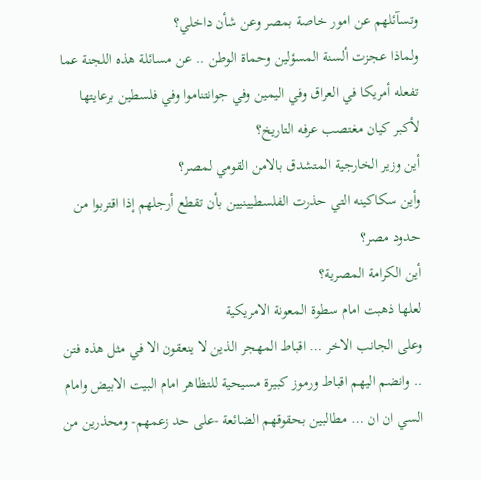وتسآئلهم عن امور خاصة بمصر وعن شأن داخلي؟
ولماذا عجزت ألسنة المسؤلين وحماة الوطن .. عن مسائلة هذه اللجنة عما تفعله أمريكا في العراق وفي اليمين وفي جوانتناموا وفي فلسطين برعايتها لأكبر كيان مغتصب عرفه التاريخ؟
أين وزير الخارجية المتشدق بالامن القومي لمصر؟
وأين سكاكينه التي حذرت الفلسطيينيين بأن تقطع أرجلهم إذا اقتربوا من حدود مصر؟
أين الكرامة المصرية؟
لعلها ذهبت امام سطوة المعونة الامريكية
وعلى الجانب الاخر … اقباط المهجر الذين لا ينعقون الا في مثل هذه فتن .. وانضم اليهم اقباط ورموز كبيرة مسيحية للتظاهر امام البيت الابيض وامام السي ان ان … مطالبين بحقوقهم الضائعة -على حد زعمهم- ومحذرين من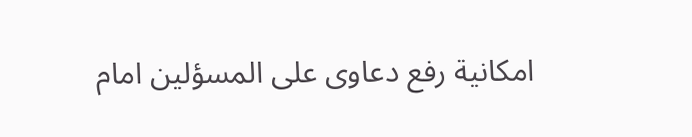امكانية رفع دعاوى على المسؤلين امام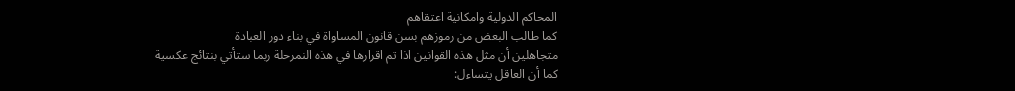المحاكم الدولية وامكانية اعتقاهم
كما طالب البعض من رموزهم بسن قانون المساواة في بناء دور العبادة
متجاهلين أن مثل هذه القوانين اذا تم اقرارها في هذه النمرحلة ربما ستأتي بنتائج عكسية
كما أن العاقل يتساءل: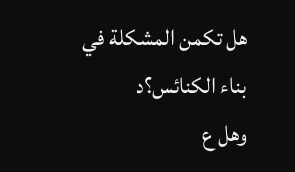هل تكمن المشكلة في بناء الكنائس؟د
وهل ع